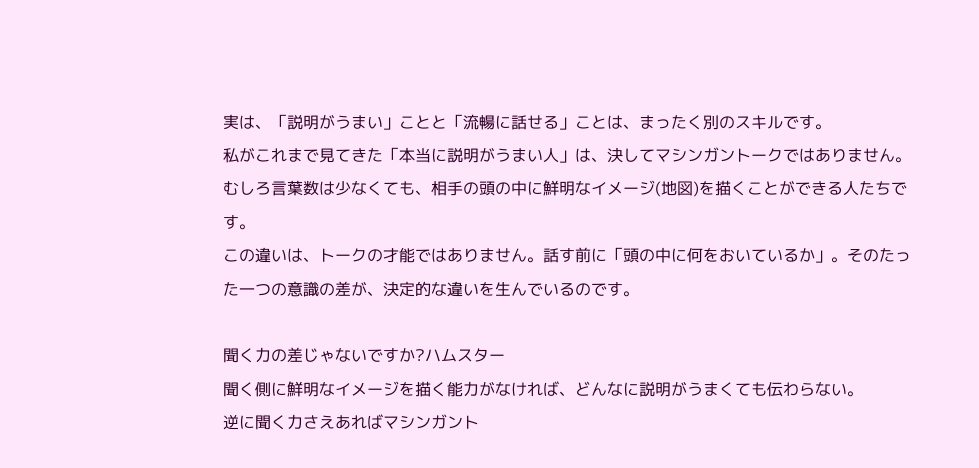実は、「説明がうまい」ことと「流暢に話せる」ことは、まったく別のスキルです。
私がこれまで見てきた「本当に説明がうまい人」は、決してマシンガントークではありません。むしろ言葉数は少なくても、相手の頭の中に鮮明なイメージ(地図)を描くことができる人たちです。
この違いは、トークの才能ではありません。話す前に「頭の中に何をおいているか」。そのたった一つの意識の差が、決定的な違いを生んでいるのです。

聞く力の差じゃないですか?ハムスター
聞く側に鮮明なイメージを描く能力がなければ、どんなに説明がうまくても伝わらない。
逆に聞く力さえあればマシンガント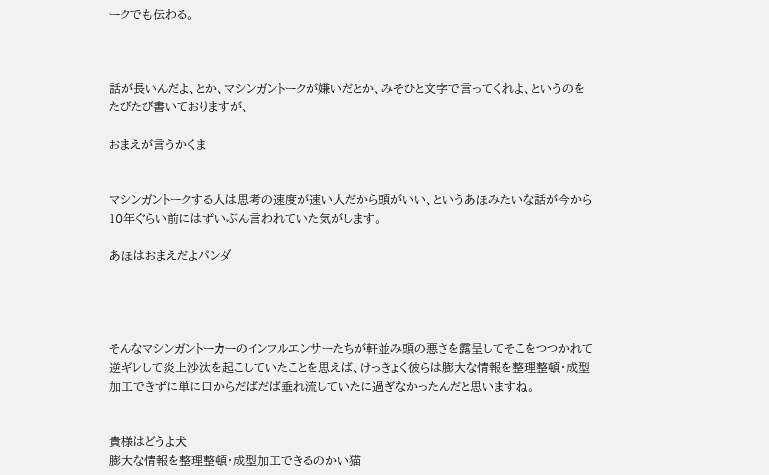ークでも伝わる。



話が長いんだよ、とか、マシンガントークが嫌いだとか、みそひと文字で言ってくれよ、というのをたびたび書いておりますが、

おまえが言うかくま


マシンガントークする人は思考の速度が速い人だから頭がいい、というあほみたいな話が今から10年ぐらい前にはずいぶん言われていた気がします。

あほはおまえだよパンダ




そんなマシンガントーカーのインフルエンサーたちが軒並み頭の悪さを露呈してそこをつつかれて逆ギレして炎上沙汰を起こしていたことを思えば、けっきょく彼らは膨大な情報を整理整頓・成型加工できずに単に口からだばだば垂れ流していたに過ぎなかったんだと思いますね。


貴様はどうよ犬
膨大な情報を整理整頓・成型加工できるのかい猫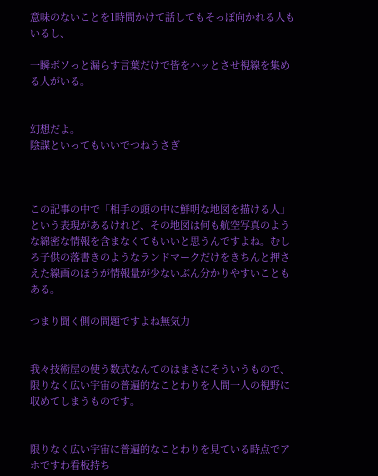意味のないことを1時間かけて話してもそっぽ向かれる人もいるし、

一瞬ボソっと漏らす言葉だけで皆をハッとさせ視線を集める人がいる。


幻想だよ。
陰謀といってもいいでつねうさぎ



この記事の中で「相手の頭の中に鮮明な地図を描ける人」という表現があるけれど、その地図は何も航空写真のような綿密な情報を含まなくてもいいと思うんですよね。むしろ子供の落書きのようなランドマークだけをきちんと押さえた線画のほうが情報量が少ないぶん分かりやすいこともある。

つまり聞く側の問題ですよね無気力


我々技術屋の使う数式なんてのはまさにそういうもので、限りなく広い宇宙の普遍的なことわりを人間一人の視野に収めてしまうものです。


限りなく広い宇宙に普遍的なことわりを見ている時点でアホですわ看板持ち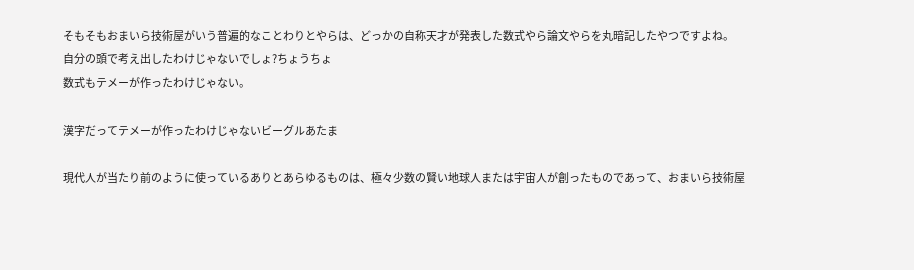そもそもおまいら技術屋がいう普遍的なことわりとやらは、どっかの自称天才が発表した数式やら論文やらを丸暗記したやつですよね。
自分の頭で考え出したわけじゃないでしょ?ちょうちょ
数式もテメーが作ったわけじゃない。

漢字だってテメーが作ったわけじゃないビーグルあたま

現代人が当たり前のように使っているありとあらゆるものは、極々少数の賢い地球人または宇宙人が創ったものであって、おまいら技術屋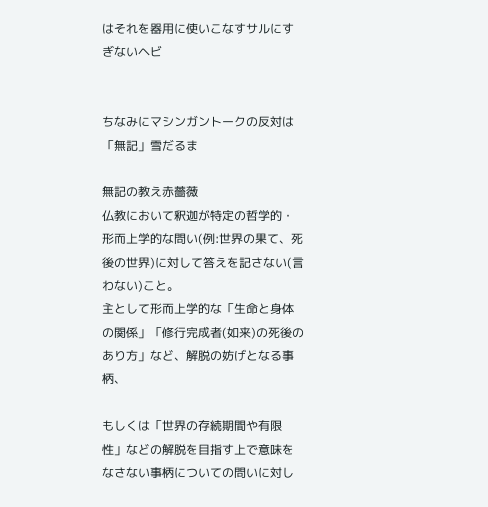はそれを器用に使いこなすサルにすぎないヘビ


ちなみにマシンガントークの反対は「無記」雪だるま

無記の教え赤薔薇
仏教において釈迦が特定の哲学的・形而上学的な問い(例:世界の果て、死後の世界)に対して答えを記さない(言わない)こと。
主として形而上学的な「生命と身体の関係」「修行完成者(如来)の死後のあり方」など、解脱の妨げとなる事柄、

もしくは「世界の存続期間や有限性」などの解脱を目指す上で意味をなさない事柄についての問いに対し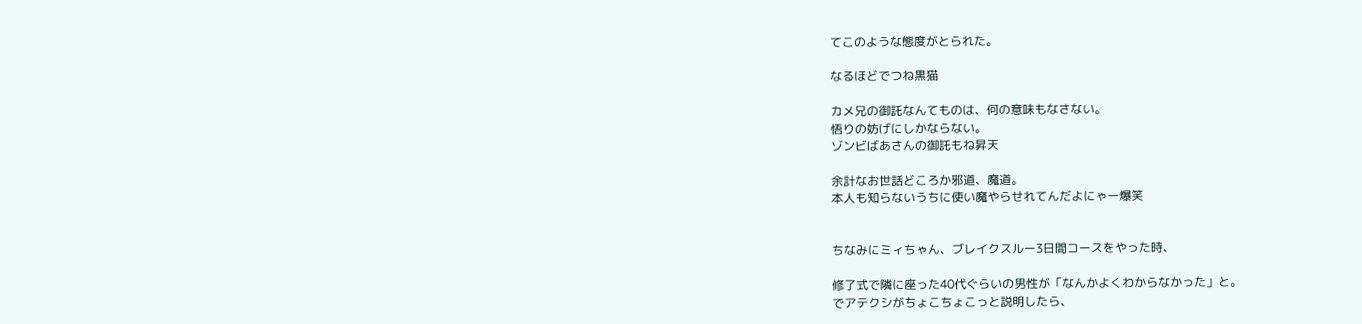てこのような態度がとられた。

なるほどでつね黒猫

カメ兄の御託なんてものは、何の意味もなさない。
悟りの妨げにしかならない。
ゾンビばあさんの御託もね昇天

余計なお世話どころか邪道、魔道。
本人も知らないうちに使い魔やらせれてんだよにゃー爆笑


ちなみにミィちゃん、ブレイクスルー3日間コースをやった時、

修了式で隣に座った40代ぐらいの男性が「なんかよくわからなかった」と。
でアテクシがちょこちょこっと説明したら、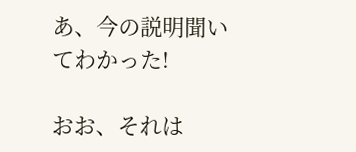あ、今の説明聞いてわかった!

おお、それは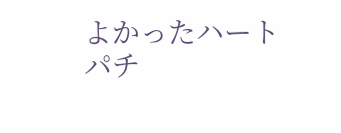よかったハート
パチ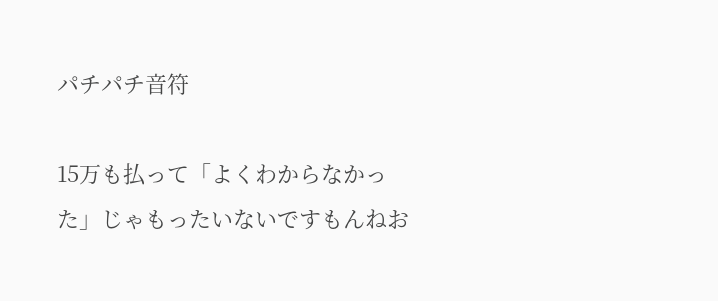パチパチ音符

15万も払って「よくわからなかった」じゃもったいないですもんねお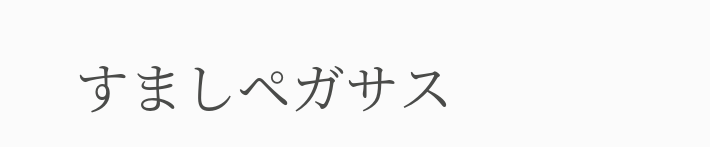すましペガサス